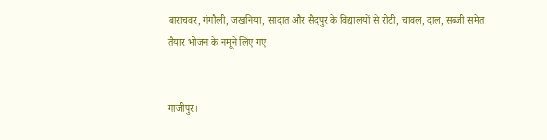बाराचवर, गंगौली, जखनिया, सादात और सैदपुर के विद्यालयों से रोटी, चावल, दाल, सब्जी समेत तैयार भोजन के नमूने लिए गए


गाजीपुर।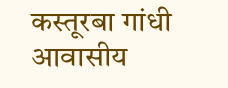कस्तूरबा गांधी आवासीय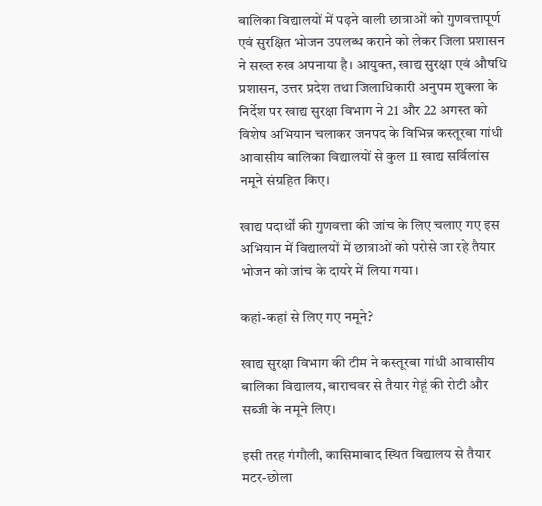बालिका विद्यालयों में पढ़ने वाली छात्राओं को गुणवत्तापूर्ण एवं सुरक्षित भोजन उपलब्ध कराने को लेकर जिला प्रशासन ने सख्त रुख अपनाया है। आयुक्त, खाद्य सुरक्षा एवं औषधि प्रशासन, उत्तर प्रदेश तथा जिलाधिकारी अनुपम शुक्ला के निर्देश पर खाद्य सुरक्षा विभाग ने 21 और 22 अगस्त को विशेष अभियान चलाकर जनपद के विभिन्न कस्तूरबा गांधी आवासीय बालिका विद्यालयों से कुल 11 खाद्य सर्विलांस नमूने संग्रहित किए।

खाद्य पदार्थों की गुणवत्ता की जांच के लिए चलाए गए इस अभियान में विद्यालयों में छात्राओं को परोसे जा रहे तैयार भोजन को जांच के दायरे में लिया गया।

कहां-कहां से लिए गए नमूने?

खाद्य सुरक्षा विभाग की टीम ने कस्तूरबा गांधी आवासीय बालिका विद्यालय, बाराचवर से तैयार गेहूं की रोटी और सब्जी के नमूने लिए।

इसी तरह गंगौली, कासिमाबाद स्थित विद्यालय से तैयार मटर-छोला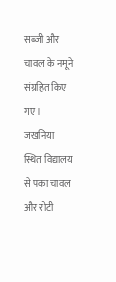सब्जी और चावल के नमूने संग्रहित किए गए। जखनिया स्थित विद्यालय से पका चावल और रोटी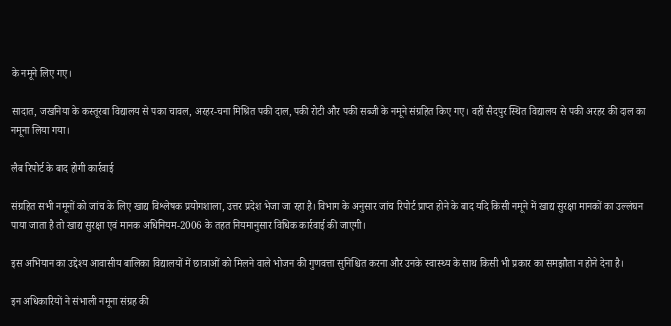के नमूने लिए गए।

सादात, जखनिया के कस्तूरबा विद्यालय से पका चावल, अरहर-चना मिश्रित पकी दाल, पकी रोटी और पकी सब्जी के नमूने संग्रहित किए गए। वहीं सैदपुर स्थित विद्यालय से पकी अरहर की दाल का नमूना लिया गया।

लैब रिपोर्ट के बाद होगी कार्रवाई

संग्रहित सभी नमूनों को जांच के लिए खाद्य विश्लेषक प्रयोगशाला, उत्तर प्रदेश भेजा जा रहा है। विभाग के अनुसार जांच रिपोर्ट प्राप्त होने के बाद यदि किसी नमूने में खाद्य सुरक्षा मानकों का उल्लंघन पाया जाता है तो खाद्य सुरक्षा एवं मानक अधिनियम-2006 के तहत नियमानुसार विधिक कार्रवाई की जाएगी।

इस अभियान का उद्देश्य आवासीय बालिका विद्यालयों में छात्राओं को मिलने वाले भोजन की गुणवत्ता सुनिश्चित करना और उनके स्वास्थ्य के साथ किसी भी प्रकार का समझौता न होने देना है।

इन अधिकारियों ने संभाली नमूना संग्रह की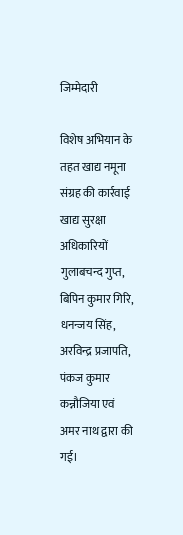जिम्मेदारी

विशेष अभियान के तहत खाद्य नमूना संग्रह की कार्रवाई खाद्य सुरक्षा अधिकारियों गुलाबचन्द गुप्त, बिपिन कुमार गिरि, धनन्जय सिंह, अरविन्द्र प्रजापति, पंकज कुमार कन्नौजिया एवं अमर नाथ द्वारा की गई।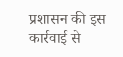प्रशासन की इस कार्रवाई से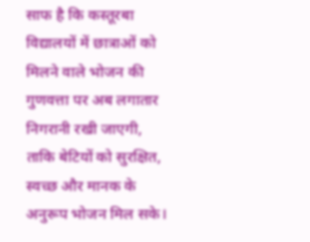साफ है कि कस्तूरबा विद्यालयों में छात्राओं को मिलने वाले भोजन की गुणवत्ता पर अब लगातार निगरानी रखी जाएगी, ताकि बेटियों को सुरक्षित, स्वच्छ और मानक के अनुरूप भोजन मिल सके।